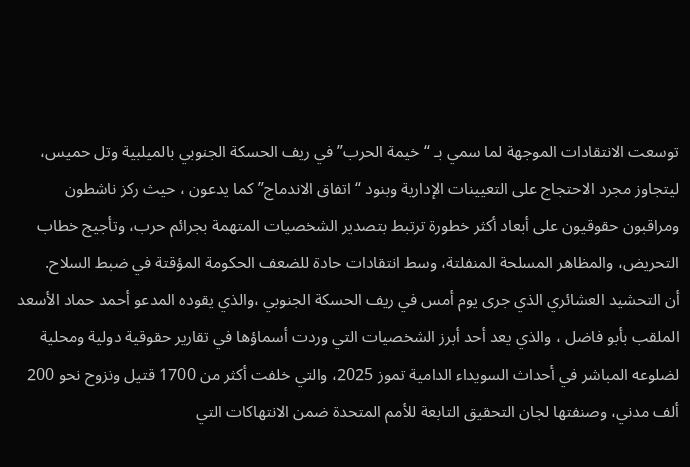توسعت الانتقادات الموجهة لما سمي بـ “خيمة الحرب” في ريف الحسكة الجنوبي بالميلبية وتل حميس، ليتجاوز مجرد الاحتجاج على التعيينات الإدارية وبنود “اتفاق الاندماج” كما يدعون ، حيث ركز ناشطون ومراقبون حقوقيون على أبعاد أكثر خطورة ترتبط بتصدير الشخصيات المتهمة بجرائم حرب، وتأجيج خطاب التحريض، والمظاهر المسلحة المنفلتة، وسط انتقادات حادة للضعف الحكومة المؤقتة في ضبط السلاح.
أن التحشيد العشائري الذي جرى يوم أمس في ريف الحسكة الجنوبي ،والذي يقوده المدعو أحمد حماد الأسعد الملقب بأبو فاضل ، والذي يعد أحد أبرز الشخصيات التي وردت أسماؤها في تقارير حقوقية دولية ومحلية لضلوعه المباشر في أحداث السويداء الدامية تموز 2025، والتي خلفت أكثر من 1700 قتيل ونزوح نحو 200 ألف مدني، وصنفتها لجان التحقيق التابعة للأمم المتحدة ضمن الانتهاكات التي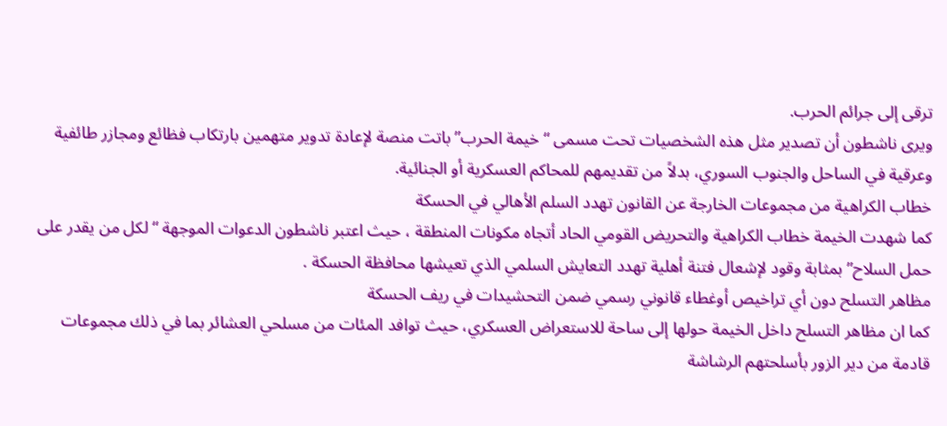ترقى إلى جرائم الحرب.
ويرى ناشطون أن تصدير مثل هذه الشخصيات تحت مسمى “خيمة الحرب” باتت منصة لإعادة تدوير متهمين بارتكاب فظائع ومجازر طائفية وعرقية في الساحل والجنوب السوري، بدلاً من تقديمهم للمحاكم العسكرية أو الجنائية.
خطاب الكراهية من مجموعات الخارجة عن القانون تهدد السلم الأهالي في الحسكة
كما شهدت الخيمة خطاب الكراهية والتحريض القومي الحاد أتجاه مكونات المنطقة ، حيث اعتبر ناشطون الدعوات الموجهة “لكل من يقدر على حمل السلاح” بمثابة وقود لإشعال فتنة أهلية تهدد التعايش السلمي الذي تعيشها محافظة الحسكة .
مظاهر التسلح دون أي تراخيص أوغطاء قانوني رسمي ضمن التحشيدات في ريف الحسكة
كما ان مظاهر التسلح داخل الخيمة حولها إلى ساحة للاستعراض العسكري، حيث توافد المئات من مسلحي العشائر بما في ذلك مجموعات قادمة من دير الزور بأسلحتهم الرشاشة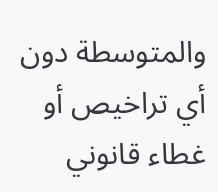والمتوسطة دون أي تراخيص أو غطاء قانوني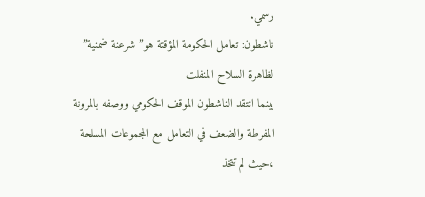رسمي.
ناشطون: تعامل الحكومة المؤقتة هو”شرعنة ضمنية” لظاهرة السلاح المنفلت
بينما انتقد الناشطون الموقف الحكومي ووصفه بالمرونة المفرطة والضعف في التعامل مع المجموعات المسلحة ،حيث لم تتخذ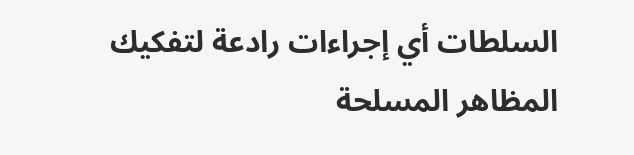السلطات أي إجراءات رادعة لتفكيك المظاهر المسلحة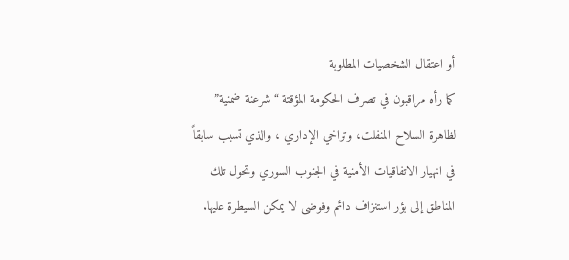أو اعتقال الشخصيات المطلوبة
كما رأه مراقبون في تصرف الحكومة المؤقتة “شرعنة ضمنية” لظاهرة السلاح المنفلت، وتراخي الإداري ، والذي تسبب سابقاً في انهيار الاتفاقيات الأمنية في الجنوب السوري وتحول تلك المناطق إلى بؤر استنزاف دائم وفوضى لا يمكن السيطرة عليها.